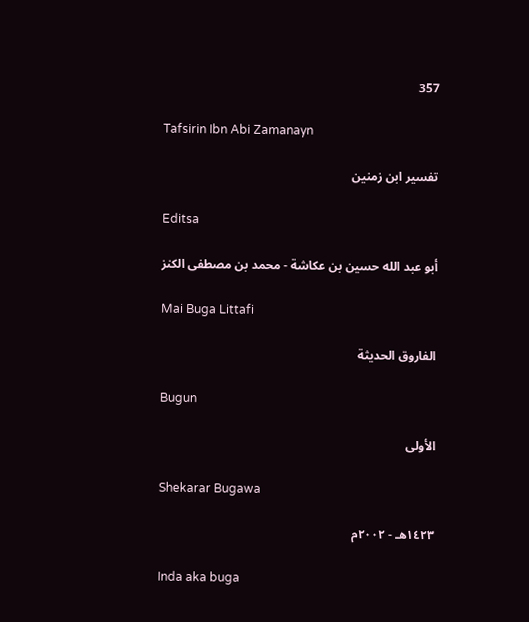357

Tafsirin Ibn Abi Zamanayn

تفسير ابن زمنين

Editsa

أبو عبد الله حسين بن عكاشة - محمد بن مصطفى الكنز

Mai Buga Littafi

الفاروق الحديثة

Bugun

الأولى

Shekarar Bugawa

١٤٢٣هـ - ٢٠٠٢م

Inda aka buga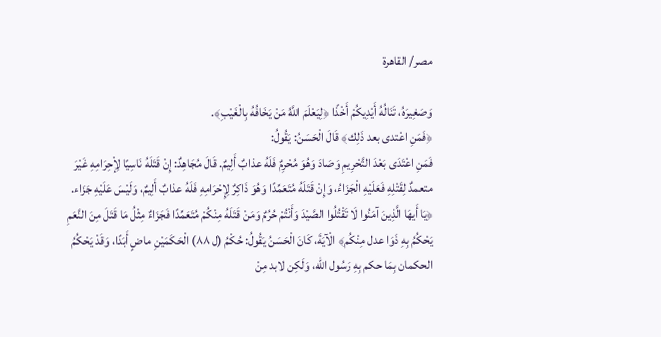مصر/ القاهرة

وَصَغِيرَهُ، تَنَالُهُ أَيْدِيكُمْ أَخْذًا ﴿لِيَعْلَمَ اللَّهُ مَنْ يَخَافُهُ بِالْغَيْبِ﴾.
﴿فَمَنِ اعْتدى بعد ذَلِك﴾ قَالَ الْحَسَنُ: يَقُولُ:
فَمَنِ اعْتَدَى بَعْدَ التَّحْرِيمِ وَصَادَ وَهُوَ مُحْرِمٌ فَلَهُ عذابٌ أَلِيمٌ. قَالَ مُجَاهِدٌ: إِنْ قَتَلَهُ نَاسِيًا لِإْحِرَامِهِ غَيْرَ متعمدٌ لِقَتْلِهِ فَعَلَيْهِ الْجَزَاءُ، وَإِنْ قَتَلَهُ مُتَعَمِّدًا وَهُوَ ذَاكِرٌ لِإِحْرَامِهِ فَلَهُ عذابٌ أَلِيمٌ، وَلَيْسَ عَلَيْهِ جَزَاء.
﴿يَا أَيهَا الَّذِينَ آمَنُوا لَا تَقْتُلُوا الصَّيْدَ وَأَنْتُمْ حُرُمٌ وَمَنْ قَتَلَهُ مِنْكُمْ مُتَعَمِّدًا فَجَزَاءٌ مِثْلُ مَا قَتَلَ مِنَ النَّعَمِ يَحْكُمُ بِهِ ذَوَا عدل مِنْكُم﴾ الْآيَةَ، كَانَ الْحَسَنُ يَقُولُ: حُكْمُ (ل ٨٨) الْحَكَمَيْنِ ماضٍ أَبَدًا، وَقَدْ يَحْكُمُ الحكمان بِمَا حكم بِهِ رَسُول الله، وَلَكِن لابد مِنْ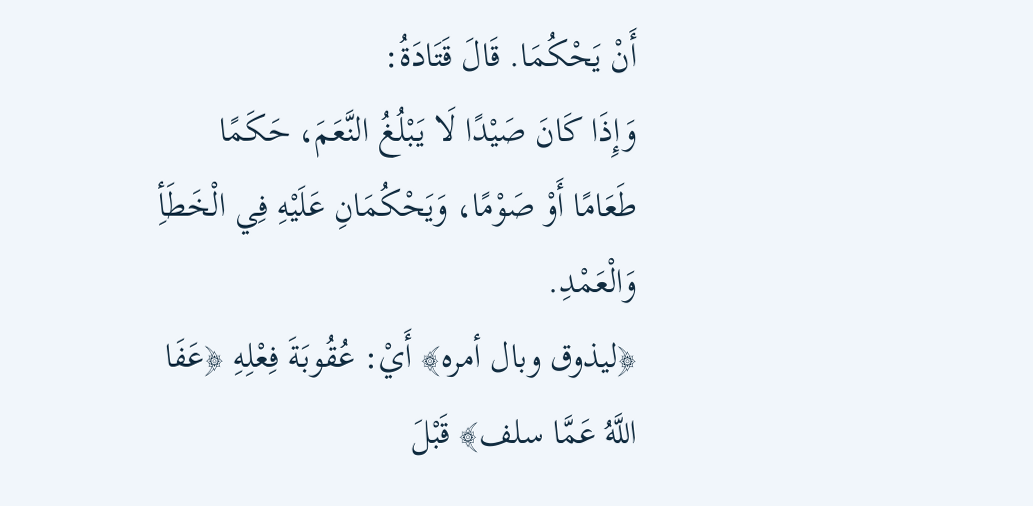أَنْ يَحْكُمَا. قَالَ قَتَادَةُ:
وَإِذَا كَانَ صَيْدًا لَا يَبْلُغُ النَّعَمَ، حَكَمًا طَعَامًا أَوْ صَوْمًا، وَيَحْكُمَانِ عَلَيْهِ فِي الْخَطَأِ وَالْعَمْدِ.
﴿ليذوق وبال أمره﴾ أَيْ: عُقُوبَةَ فِعْلِهِ ﴿عَفَا اللَّهُ عَمَّا سلف﴾ قَبْلَ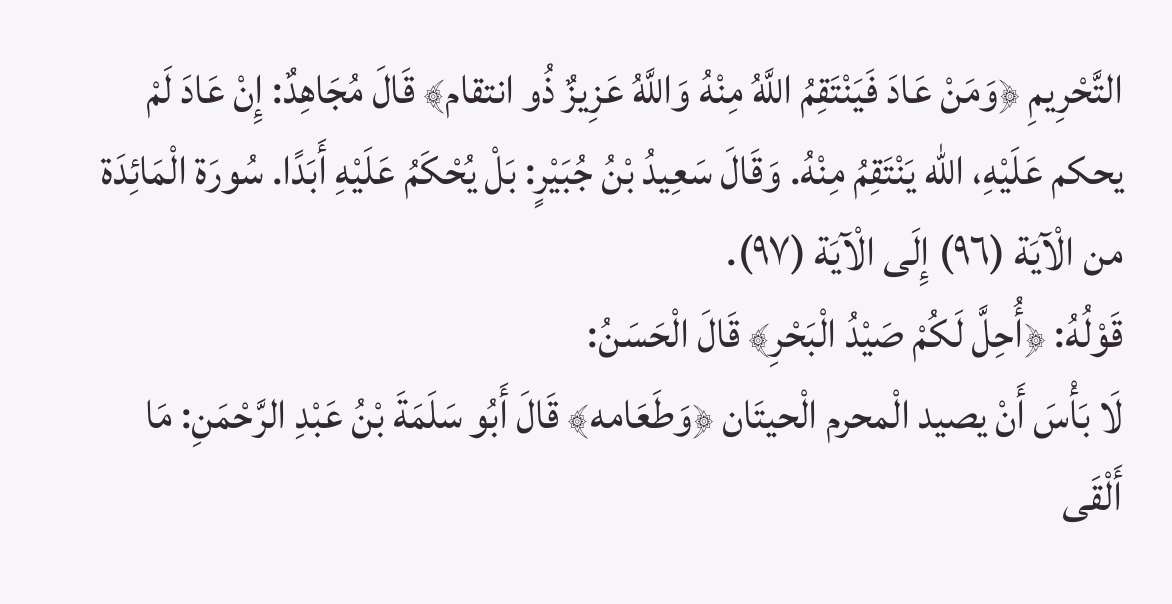التَّحْرِيمِ ﴿وَمَنْ عَادَ فَيَنْتَقِمُ اللَّهُ مِنْهُ وَاللَّهُ عَزِيزٌ ذُو انتقام﴾ قَالَ مُجَاهِدٌ: إِنْ عَادَ لَمْ يحكم عَلَيْهِ، الله يَنْتَقِمُ مِنْهُ. وَقَالَ سَعِيدُ بْنُ جُبَيْرٍ: بَلْ يُحْكَمُ عَلَيْهِ أَبَدًا. سُورَة الْمَائِدَة من الْآيَة (٩٦) إِلَى الْآيَة (٩٧).
قَوْلُهُ: ﴿أُحِلَّ لَكُمْ صَيْدُ الْبَحْرِ﴾ قَالَ الْحَسَنُ:
لَا بَأْسَ أَنْ يصيد الْمحرم الْحيتَان ﴿وَطَعَامه﴾ قَالَ أَبُو سَلَمَةَ بْنُ عَبْدِ الرَّحْمَنِ: مَا أَلْقَى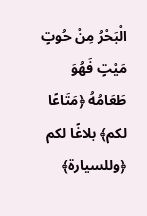الْبَحْرُ مِنْ حُوتٍ مَيْتٍ فَهُوَ طَعَامُهُ ﴿مَتَاعًا لكم﴾ بلاغًا لكم ﴿وللسيارة﴾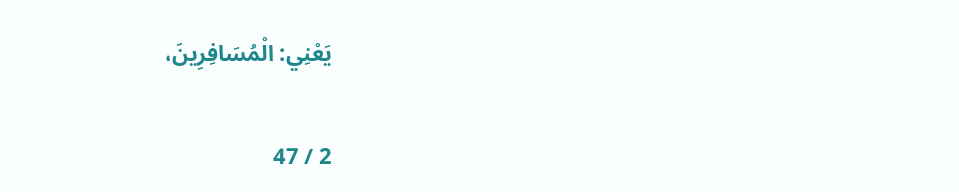يَعْنِي: الْمُسَافِرِينَ،

2 / 47